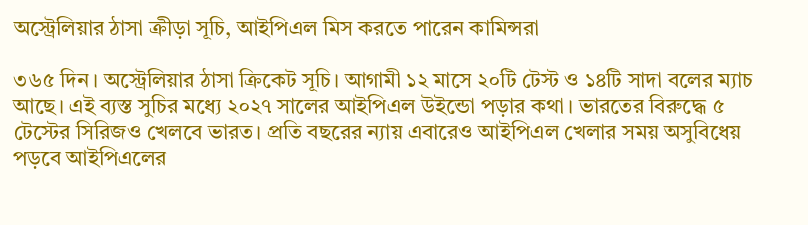অস্ট্রেলিয়ার ঠাসা ক্রীড়া সূচি, আইপিএল মিস করতে পারেন কামিন্সরা

৩৬৫ দিন। অস্ট্রেলিয়ার ঠাসা ক্রিকেট সূচি। আগামী ১২ মাসে ২০টি টেস্ট ও ১৪টি সাদা বলের ম্যাচ আছে। এই ব্যস্ত সুচির মধ্যে ২০২৭ সালের আইপিএল উইন্ডো পড়ার কথা। ভারতের বিরুদ্ধে ৫ টেস্টের সিরিজও খেলবে ভারত। প্রতি বছরের ন্যায় এবারেও আইপিএল খেলার সময় অসুবিধেয় পড়বে আইপিএলের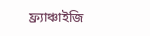ফ্র্যাঞ্চাইজি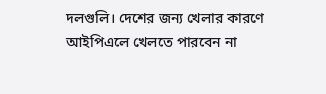দলগুলি। দেশের জন্য খেলার কারণে আইপিএলে খেলতে পারবেন না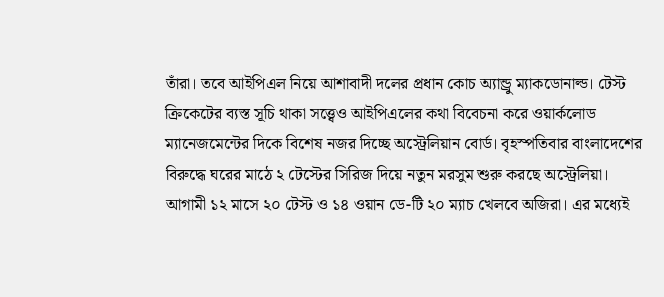তাঁরা। তবে আইপিএল নিয়ে আশাবাদী দলের প্রধান কোচ অ্যান্ড্রু ম্যাকডোনাল্ড। টেস্ট ক্রিকেটের ব্যস্ত সূচি থাকা সত্ত্বেও আইপিএলের কথা বিবেচনা করে ওয়ার্কলোড ম্যানেজমেন্টের দিকে বিশেষ নজর দিচ্ছে অস্ট্রেলিয়ান বোর্ড। বৃহস্পতিবার বাংলাদেশের বিরুদ্ধে ঘরের মাঠে ২ টেস্টের সিরিজ দিয়ে নতুন মরসুম শুরু করছে অস্ট্রেলিয়া। আগামী ১২ মাসে ২০ টেস্ট ও ১৪ ওয়ান ডে-টি ২০ ম্যাচ খেলবে অজিরা। এর মধ্যেই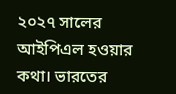২০২৭ সালের আইপিএল হওয়ার কথা। ভারতের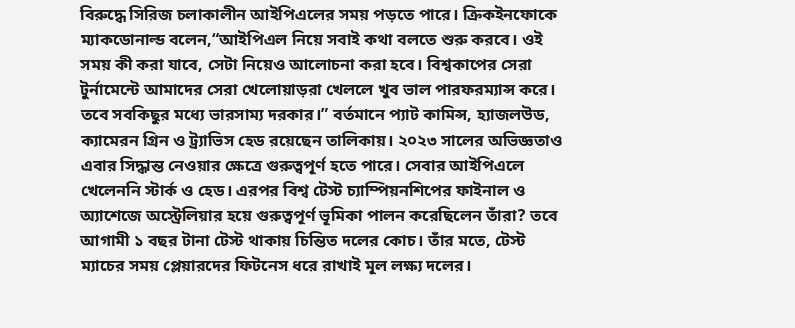বিরুদ্ধে সিরিজ চলাকালীন আইপিএলের সময় পড়তে পারে। ক্রিকইনফোকে ম্যাকডোনাল্ড বলেন,“আইপিএল নিয়ে সবাই কথা বলতে শুরু করবে। ওই সময় কী করা যাবে, সেটা নিয়েও আলোচনা করা হবে। বিশ্বকাপের সেরা টুর্নামেন্টে আমাদের সেরা খেলোয়াড়রা খেললে খুব ভাল পারফরম্যান্স করে। তবে সবকিছুর মধ্যে ভারসাম্য দরকার।” বর্তমানে প্যাট কামিন্স, হ্যাজলউড, ক্যামেরন গ্রিন ও ট্র্যাভিস হেড রয়েছেন তালিকায়। ২০২৩ সালের অভিজ্ঞতাও এবার সিদ্ধান্ত নেওয়ার ক্ষেত্রে গুরুত্বপূর্ণ হতে পারে। সেবার আইপিএলে খেলেননি স্টার্ক ও হেড। এরপর বিশ্ব টেস্ট চ্যাম্পিয়নশিপের ফাইনাল ও অ্যাশেজে অস্ট্রেলিয়ার হয়ে গুরুত্বপূর্ণ ভূমিকা পালন করেছিলেন তাঁরা? তবে আগামী ১ বছর টানা টেস্ট থাকায় চিন্তিত দলের কোচ। তাঁর মতে, টেস্ট ম্যাচের সময় প্লেয়ারদের ফিটনেস ধরে রাখাই মূল লক্ষ্য দলের।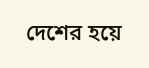দেশের হয়ে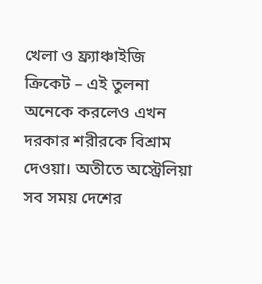খেলা ও ফ্র্যাঞ্চাইজি ক্রিকেট – এই তুলনা অনেকে করলেও এখন দরকার শরীরকে বিশ্রাম দেওয়া। অতীতে অস্ট্রেলিয়া সব সময় দেশের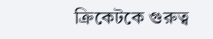ক্রিকেটকে গুরুত্ব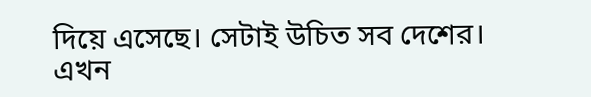দিয়ে এসেছে। সেটাই উচিত সব দেশের। এখন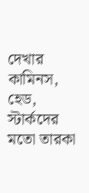দেখার কামিনস, হেড, স্টার্কদের মতো তারকা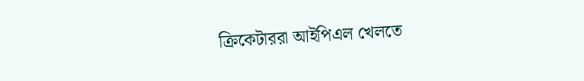ক্রিকেটাররা আইপিএল খেলতে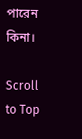পারেন কিনা।

Scroll to Top